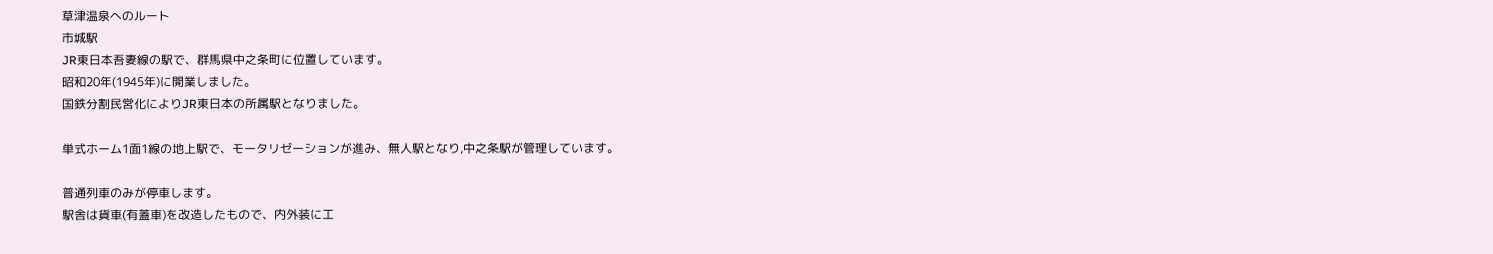草津温泉へのルート
市城駅
JR東日本吾妻線の駅で、群馬県中之条町に位置しています。
昭和20年(1945年)に開業しました。
国鉄分割民営化によりJR東日本の所属駅となりました。

単式ホーム1面1線の地上駅で、モータリゼーションが進み、無人駅となり,中之条駅が管理しています。

普通列車のみが停車します。
駅舎は貨車(有蓋車)を改造したもので、内外装に工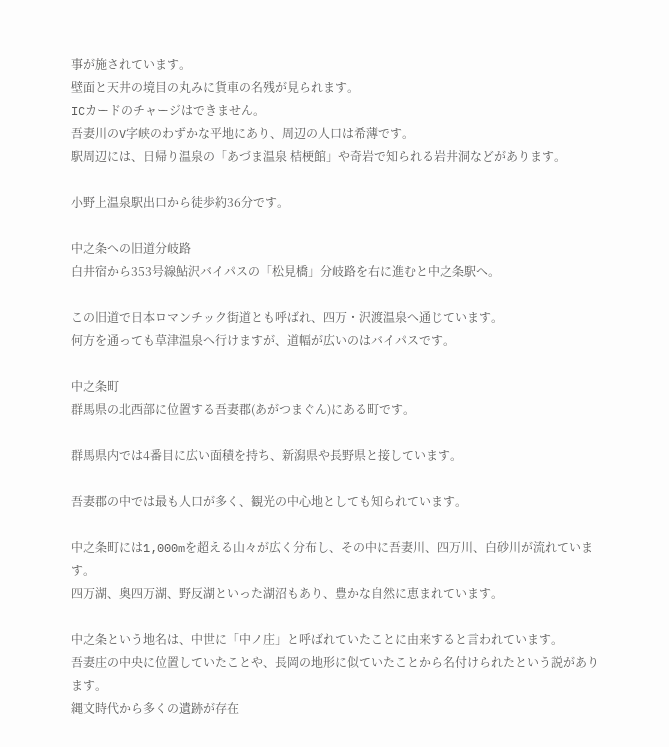事が施されています。
壁面と天井の境目の丸みに貨車の名残が見られます。
ICカードのチャージはできません。
吾妻川のV字峡のわずかな平地にあり、周辺の人口は希薄です。
駅周辺には、日帰り温泉の「あづま温泉 桔梗館」や奇岩で知られる岩井洞などがあります。

小野上温泉駅出口から徒歩約36分です。

中之条への旧道分岐路
白井宿から353号線鮎沢バイパスの「松見橋」分岐路を右に進むと中之条駅へ。

この旧道で日本ロマンチック街道とも呼ばれ、四万・沢渡温泉へ通じています。
何方を通っても草津温泉へ行けますが、道幅が広いのはバイパスです。

中之条町
群馬県の北西部に位置する吾妻郡(あがつまぐん)にある町です。

群馬県内では4番目に広い面積を持ち、新潟県や長野県と接しています。

吾妻郡の中では最も人口が多く、観光の中心地としても知られています。

中之条町には1,000mを超える山々が広く分布し、その中に吾妻川、四万川、白砂川が流れています。
四万湖、奥四万湖、野反湖といった湖沼もあり、豊かな自然に恵まれています。

中之条という地名は、中世に「中ノ庄」と呼ばれていたことに由来すると言われています。
吾妻庄の中央に位置していたことや、長岡の地形に似ていたことから名付けられたという説があります。
縄文時代から多くの遺跡が存在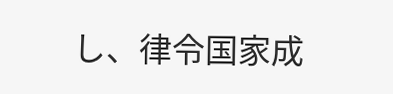し、律令国家成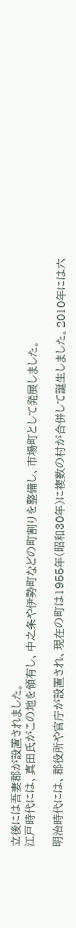立後には吾妻郡が設置されました。
江戸時代には、真田氏がこの地を領有し、中之条や伊勢町などの町割りを整備し、市場町として発展しました。

明治時代には、郡役所や官庁が設置され、現在の町は1955年(昭和30年)に複数の村が合併して誕生しました。2010年には六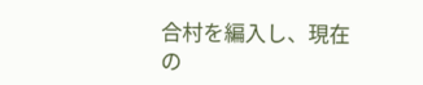合村を編入し、現在の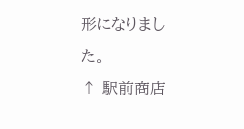形になりました。
↑ 駅前商店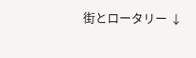街とロータリー ↓